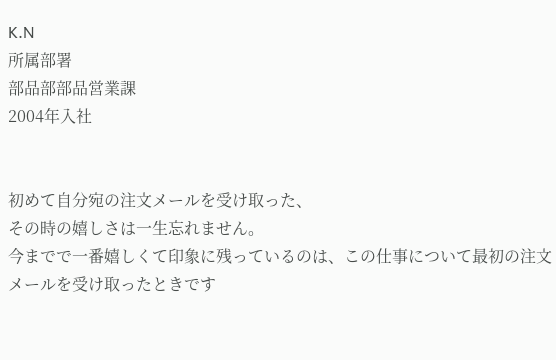K.N
所属部署
部品部部品営業課
2004年入社


初めて自分宛の注文メールを受け取った、
その時の嬉しさは一生忘れません。
今までで一番嬉しくて印象に残っているのは、この仕事について最初の注文メールを受け取ったときです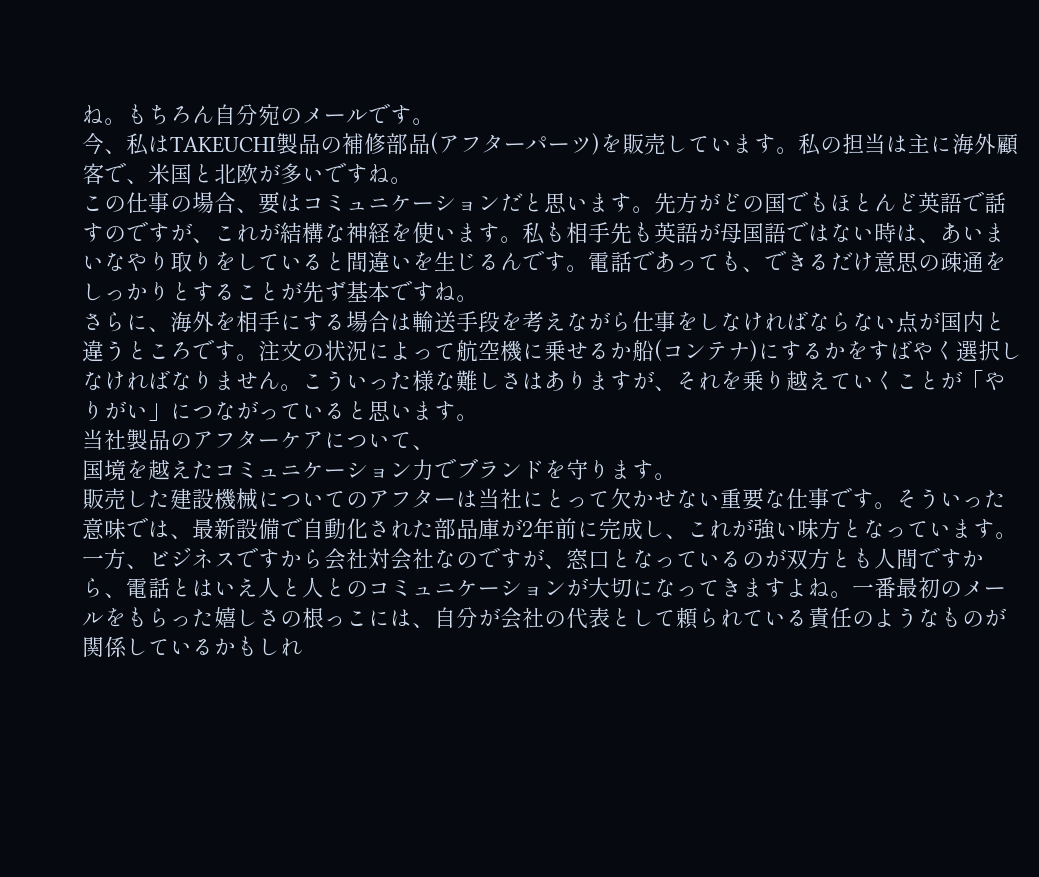ね。もちろん自分宛のメールです。
今、私はTAKEUCHI製品の補修部品(アフターパーツ)を販売しています。私の担当は主に海外顧客で、米国と北欧が多いですね。
この仕事の場合、要はコミュニケーションだと思います。先方がどの国でもほとんど英語で話すのですが、これが結構な神経を使います。私も相手先も英語が母国語ではない時は、あいまいなやり取りをしていると間違いを生じるんです。電話であっても、できるだけ意思の疎通をしっかりとすることが先ず基本ですね。
さらに、海外を相手にする場合は輸送手段を考えながら仕事をしなければならない点が国内と違うところです。注文の状況によって航空機に乗せるか船(コンテナ)にするかをすばやく選択しなければなりません。こういった様な難しさはありますが、それを乗り越えていくことが「やりがい」につながっていると思います。
当社製品のアフターケアについて、
国境を越えたコミュニケーション力でブランドを守ります。
販売した建設機械についてのアフターは当社にとって欠かせない重要な仕事です。そういった意味では、最新設備で自動化された部品庫が2年前に完成し、これが強い味方となっています。一方、ビジネスですから会社対会社なのですが、窓口となっているのが双方とも人間ですから、電話とはいえ人と人とのコミュニケーションが大切になってきますよね。一番最初のメールをもらった嬉しさの根っこには、自分が会社の代表として頼られている責任のようなものが関係しているかもしれ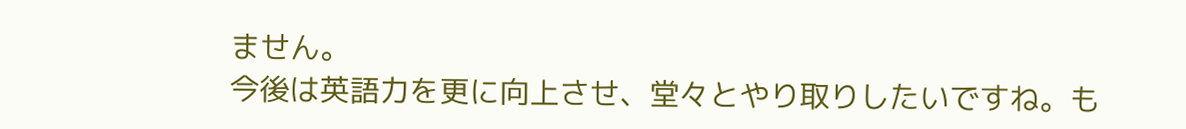ません。
今後は英語力を更に向上させ、堂々とやり取りしたいですね。も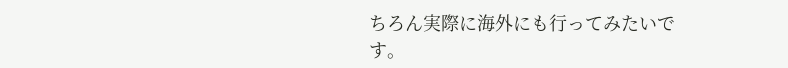ちろん実際に海外にも行ってみたいです。